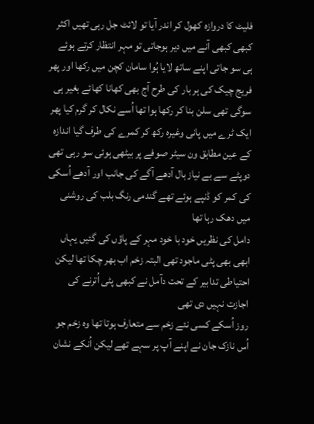فلیٹ کا دروازہ کھول کر اندر آیا تو لائٹ جل رہی تھیں اکثر کبھی کبھی آنے میں دیر ہوجاتی تو مہر انتظار کرتے ہوئے ہی سو جاتی اپنے ساتھ لایا ہُوا سامان کچن میں رکھا اور پھر فریج چیک کی ہر بار کی طرح آج بھی کھانا کھائے بغیر ہی سوگی تھی سلن بنا کر رکھا ہوا تھا اُسے نکال کر گرم کیا پھر ایک ٹرے میں پانی وغیرہ رکھ کر کمرے کی طرف گیا اندازہ کے عین مطابق ون سیٹر صوفے پر بیٹھی ہوئی سو رہی تھی دوپٹے سے بے نیاز بال آدھے آگے کی جانب اور آدھے اُسکی کی کمر کو ڈنپے ہوئے تھے گندمی رنگ بلب کی روشنی میں دھک رہا تھا
دامل کی نظریں خود با خود مہر کے پاؤں کی گئیں یہاں ابھی بھی پٹی ماجود تھی البتہ زخم اب بھر چکا تھا لیکن احتیاطی تدابیر کے تحت دآمل نے کبھی پٹی اُترنے کی اجازت نہیں دی تھی
روز اُسکے کسی نئے زخم سے متعارف ہوتا تھا وہ زخم جو اُس نازک جان نے اپنے آپ پر سہے تھے لیکن اُنکے نشان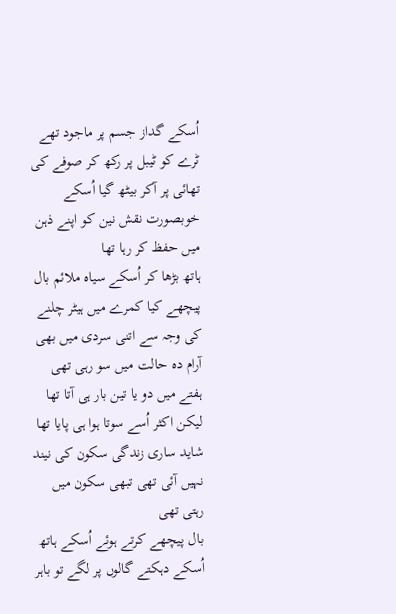اُسکے گداز جسم پر ماجود تھے
ٹرے کو ٹیبل پر رکھ کر صوفے کی تھائی پر آکر بیٹھ گیا اُسکے خوبصورت نقش نین کو اپنے ذہن میں حفظ کر رہا تھا
ہاتھ بڑھا کر اُسکے سیاہ ملائم بال پیچھے کیا کمرے میں ہیٹر چلنے کی وجہ سے اتنی سردی میں بھی آرام دہ حالت میں سو رہی تھی
ہفتے میں دو یا تین بار ہی آتا تھا لیکن اکثر اُسے سوتا ہوا ہی پایا تھا شاید ساری زندگی سکون کی نیند نہیں آئی تھی تبھی سکون میں رہتی تھی
بال پیچھے کرتے ہوئے اُسکے ہاتھ اُسکے دہکتے گالوں پر لگے تو باہر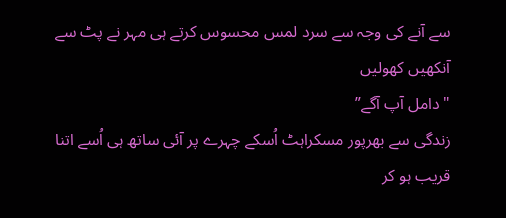سے آنے کی وجہ سے سرد لمس محسوس کرتے ہی مہر نے پٹ سے آنکھیں کھولیں
"دامل آپ آگے”
زندگی سے بھرپور مسکراہٹ اُسکے چہرے پر آئی ساتھ ہی اُسے اتنا قریب ہو کر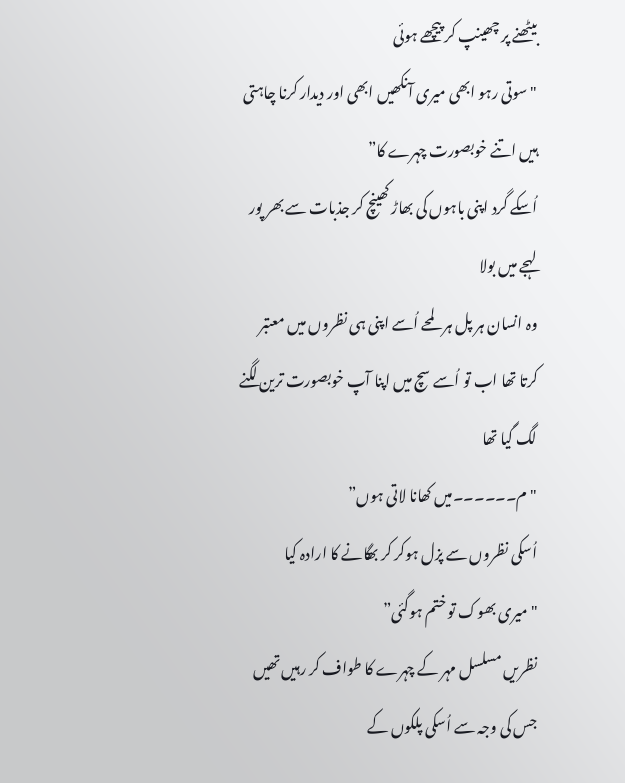بیٹھنے پر چھینپ کر پیچھے ہوئی
"سوتی رہو ابھی میری آنکھیں ابھی اور دیدار کرنا چاہتی ہیں اتنے خوبصورت چہرے کا”
اُسکے گرد اپنی باہوں کی بھاڑ کھینچ کر جذبات سے بھر پور لہجے میں بولا
وہ انسان ہر پل ہر لمحے اُسے اپنی ہی نظروں میں معتبر کرتا تھا اب تو اُسے سچ میں اپنا آپ خوبصورت ترین لگنے لگ گیا تھا
"م۔۔۔۔۔۔میں کھانا لاتی ہوں”
اُسکی نظروں سے پزل ہوکر کر بھگانے کا ارادہ کیا
"میری بھوک تو ختم ہوگئی”
نظریں مسلسل مہر کے چہرے کا طواف کر رہیں تھیں جس کی وجہ سے اُسکی پلکوں کے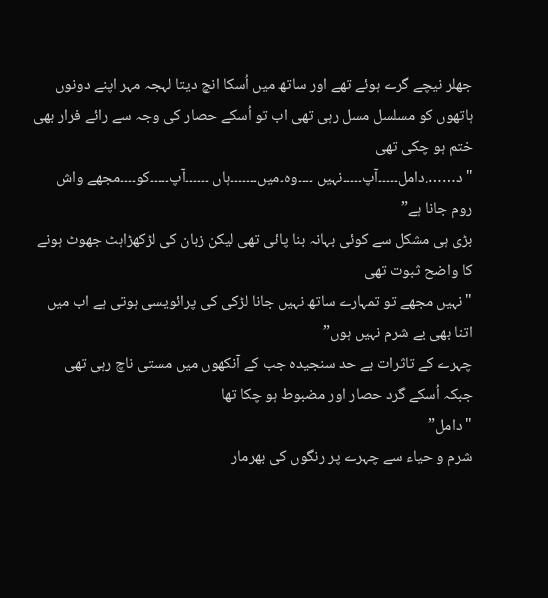جھلر نیچے گرے ہوئے تھے اور ساتھ میں اُسکا انچ دیتا لہجہ مہر اپنے دونوں ہاتھوں کو مسلسل مسل رہی تھی اب تو اُسکے حصار کی وجہ سے رائے فرار بھی ختم ہو چکی تھی
"د…….دامل۔۔۔۔۔آپ۔۔۔۔۔نہیں ۔۔۔۔وہ۔میں۔۔۔۔۔۔۔ہاں ۔۔۔۔۔۔آپ۔۔۔۔۔کو۔۔۔۔مجھے واش روم جانا ہے”
بڑی ہی مشکل سے کوئی بہانہ بنا پائی تھی لیکن زبان کی لڑکھڑاہٹ جھوٹ ہونے کا واضح ثبوت تھی
"نہیں مجھے تو تمہارے ساتھ نہیں جانا لڑکی کی پرائویسی ہوتی ہے اب میں اتنا بھی بے شرم نہیں ہوں”
چہرے کے تاثرات بے حد سنجیدہ جب کے آنکھوں میں مستی ناچ رہی تھی جبکہ اُسکے گرد حصار اور مضبوط ہو چکا تھا
"دامل”
شرم و حیاء سے چہرے پر رنگوں کی بھرمار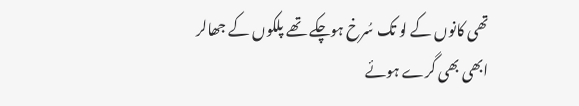تھی کانوں کے لو تک سُرخ ہوچکے تھے پلکوں کے جھالر ابھی بھی گرے ہوئے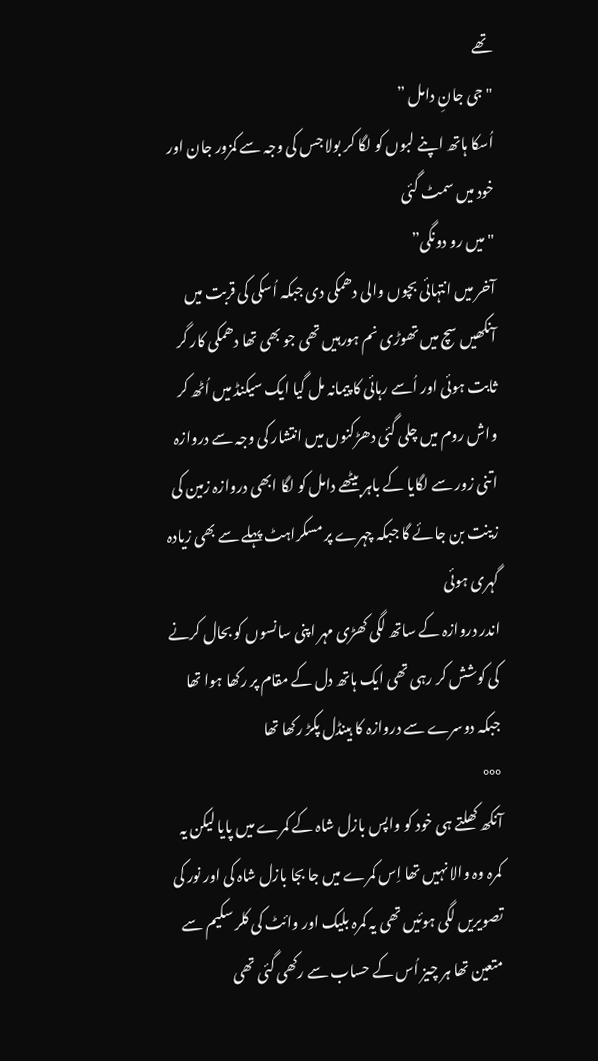تھے
"جی جانِ دامل ”
اُسکا ہاتھ اپنے لبوں کو لگا کر بولا جس کی وجہ سے کمزور جان اور خود میں سمٹ گئی
"میں رو دونگی”
آخر میں انتہائی بچوں والی دھمکی دی جبکہ اُسکی کی قربت میں آنکھیں سچ میں تھوڑی نم ہورہیں تھی جو بھی تھا دھمکی کار گر ثابت ہوئی اور اُسے رہائی کا پیمانہ مل گیا ایک سیکنڈ میں اُٹھ کر واش روم میں چلی گئی دھڑکنوں میں انتشار کی وجہ سے دروازہ اتنی زور سے لگایا کے باہر بیٹھے دامل کو لگا ابھی دروازہ زمین کی زینت بن جائے گا جبکہ چہرے پر مسکراہٹ پہلے سے بھی زیادہ گہری ہوئی
اندر دروازہ کے ساتھ لگی کھڑی مہر اپنی سانسوں کو بحال کرنے کی کوشش کر رہی تھی ایک ہاتھ دل کے مقام پر رکھا ہوا تھا جبکہ دوسرے سے دروازہ کا ہینڈل پکڑ رکھا تھا
°°°
آنکھ کھلتے ہی خود کو واپس بازل شاہ کے کمرے میں پایا لیکن یہ کمرہ وہ والا نہیں تھا اِس کمرے میں جا بجا بازل شاہ کی اور نور کی تصویریں لگی ہوئیں تھی یہ کمرہ بلیک اور وائٹ کی کلر سکیم سے متعین تھا ہر چیز اُس کے حساب سے رکھی گئی تھی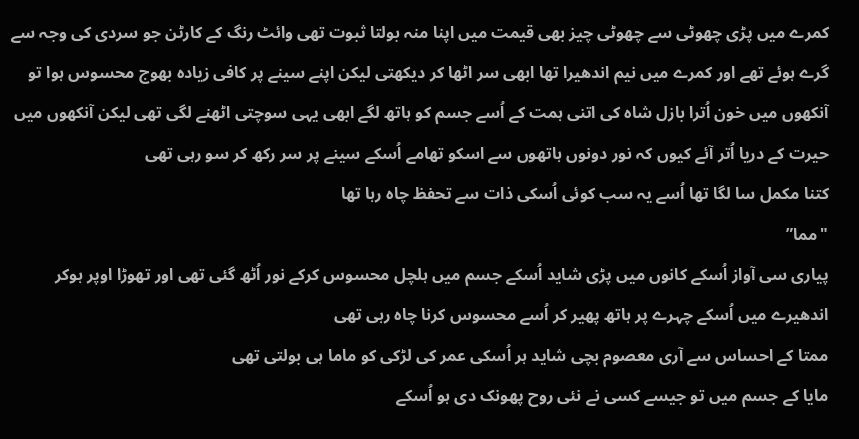کمرے میں پڑی چھوٹی سے چھوٹی چیز بھی قیمت میں اپنا منہ بولتا ثبوت تھی وائٹ رنگ کے کارٹن جو سردی کی وجہ سے گرے ہوئے تھے اور کمرے میں نیم اندھیرا تھا ابھی سر اٹھا کر دیکھتی لیکن اپنے سینے پر کافی زیادہ بھوج محسوس ہوا تو آنکھوں میں خون اُترا بازل شاہ کی اتنی ہمت کے اُسے جسم کو ہاتھ لگے ابھی یہی سوچتی اٹھنے لگی تھی لیکن آنکھوں میں حیرت کے دریا اُتر آئے کیوں کہ نور دونوں ہاتھوں سے اسکو تھامے اُسکے سینے پر سر رکھ کر سو رہی تھی
کتنا مکمل سا لگا تھا اُسے یہ سب کوئی اُسکی ذات سے تحفظ چاه رہا تھا
"مما”
پیاری سی آواز اُسکے کانوں میں پڑی شاید اُسکے جسم میں ہلچل محسوس کرکے نور اُٹھ گئی تھی اور تھوڑا اوپر ہوکر اندھیرے میں اُسکے چہرے پر ہاتھ پھیر کر اُسے محسوس کرنا چاہ رہی تھی
ممتا کے احساس سے آری معصوم بچی شاید ہر اُسکی عمر کی لڑکی کو ماما ہی بولتی تھی
مایا کے جسم میں تو جیسے کسی نے نئی روح پھونک دی ہو اُسکے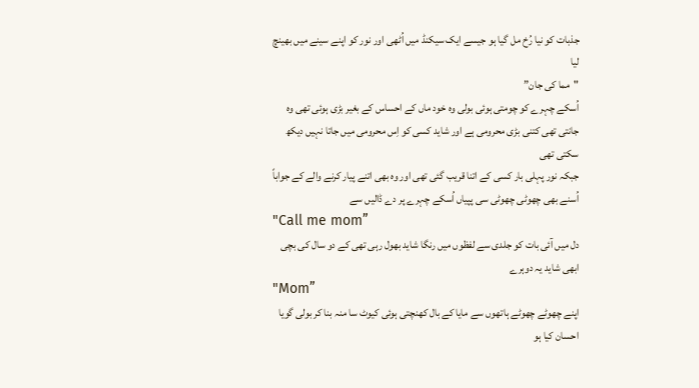جذبات کو نیا رُخ مل گیا ہو جیسے ایک سیکنڈ میں اُٹھی اور نور کو اپنے سینے میں بھینچ لیا
"مما کی جان”
اُسکے چہرے کو چومتی ہوئی بولی وہ خود ماں کے احساس کے بغیر بڑی ہوئی تھی وہ جانتی تھی کتنی بڑی محرومی ہے اور شاید کسی کو اِس محرومی میں جاتا نہیں دیکھ سکتی تھی
جبکہ نور پہلی بار کسی کے اتنا قریب گئی تھی اور وہ بھی اتنے پیار کرنے والے کے جواباً اُسنے بھی چھوٹی چھوٹی سی پپیاں اُسکے چہرے پر دے ڈالیں سے
"Call me mom”
دل میں آئی بات کو جلدی سے لفظوں میں رنگا شاید بھول رہی تھی کے دو سال کی بچی ابھی شاید یہ دوہرے
"Mom”
اپنے چھوٹے چھوٹے ہاتھوں سے مایا کے بال کھنچتی ہوئی کیوٹ سا منہ بنا کر بولی گویا احسان کیا ہو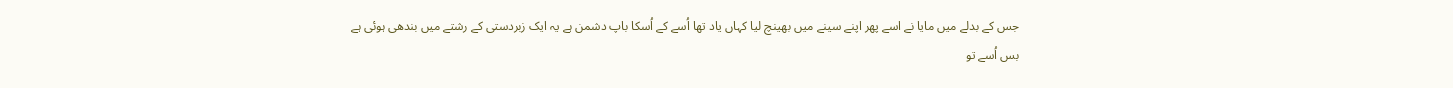جس کے بدلے میں مایا نے اسے پھر اپنے سینے میں بھینچ لیا کہاں یاد تھا اُسے کے اُسکا باپ دشمن ہے یہ ایک زبردستی کے رشتے میں بندھی ہوئی ہے
بس اُسے تو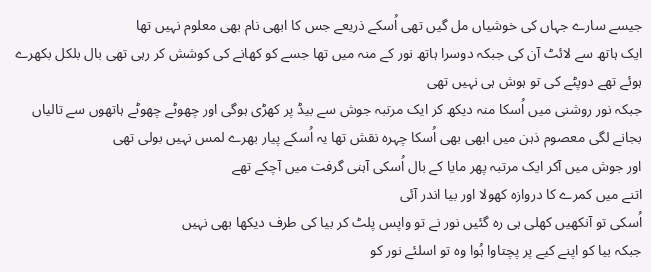جیسے سارے جہاں کی خوشیاں مل گیں تھی اُسکے ذریعے جس کا ابھی نام بھی معلوم نہیں تھا
ایک ہاتھ سے لائٹ آن کی جبکہ دوسرا ہاتھ نور کے منہ میں تھا جسے کو کھانے کی کوشش کر رہی تھی بال بلکل بکھرے ہوئے تھے دوپٹے کی تو ہوش ہی نہیں تھی
جبکہ نور روشنی میں اُسکا منہ دیکھ کر ایک مرتبہ جوش سے بیڈ پر کھڑی ہوگی اور چھوٹے چھوٹے ہاتھوں سے تالیاں بجانے لگی معصوم ذہن میں ابھی بھی اُسکا چہرہ نقش تھا یہ اُسکے پیار بھرے لمس نہیں بولی تھی
اور جوش میں آکر ایک مرتبہ پھر مایا کے بال اُسکی آہنی گرفت میں آچکے تھے
اتنے میں کمرے کا دروازہ کھولا اور بیا اندر آئی
اُسکی تو آنکھیں کھلی ہی رہ گئیں نور نے تو واپس پلٹ کر بیا کی طرف دیکھا بھی نہیں
جبکہ بیا کو اپنے کیے پر پچتاوا ہُوا وہ تو اسلئے نور کو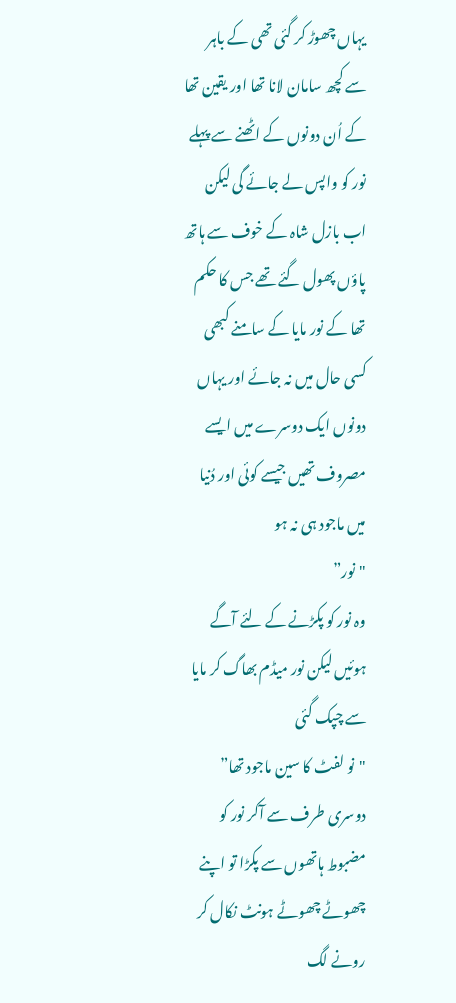یہاں چھوڑ کر گئی تھی کے باہر سے کچھ سامان لانا تھا اور یقین تھا کے اُن دونوں کے اٹھنے سے پہلے نور کو واپس لے جائے گی لیکن اب بازل شاہ کے خوف سے ہاتھ پاؤں پھول گئے تھے جس کا حکم تھا کے نور مایا کے سامنے کبھی کسی حال میں نہ جائے اور یہاں دونوں ایک دوسرے میں ایسے مصروف تھیں جیسے کوئی اور دُنیا میں ماجود ہی نہ ہو
"نور”
وہ نور کو پکڑنے کے لئے آگے ہوئیں لیکن نور میڈم بھاگ کر مایا سے چپک گئی
"نو لفٹ کا سین ماجود تھا”
دوسری طرف سے آکر نور کو مضبوط ہاتھوں سے پکڑا تو اپنے چھوٹے چھوٹے ہونٹ نکال کر رونے لگ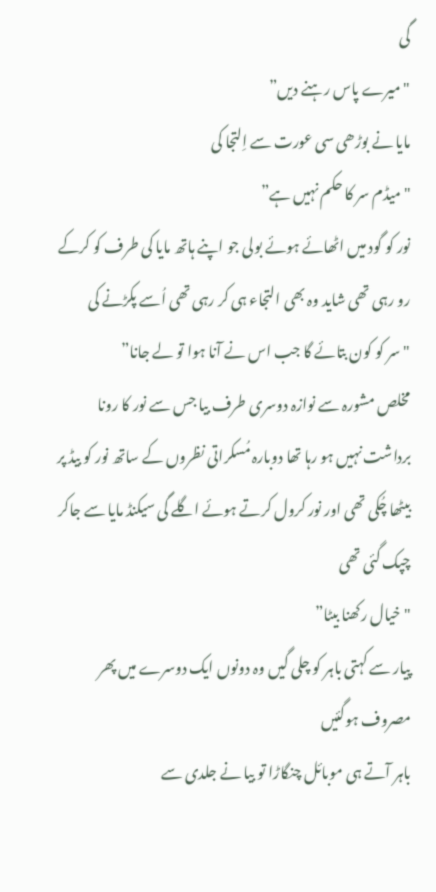گی
"میرے پاس رہنے دیں”
مایا نے بوڑھی سی عورت سے اِلتجا کی
"میڈم سر کا حکم نہیں ہے”
نور کو گود میں اٹھائے ہوئے بولی جو اپنے ہاتھ مایا کی طرف کو کرکے رو رہی تھی شاید وہ بھی التجاء ہی کر رہی تھی اُسے پکڑنے کی
"سر کو کون بتائے گا جب اس نے آنا ہوا تو لے جانا”
مخلص مشورہ سے نوازہ دوسری طرف بیا جس سے نور کا رونا برداشت نہیں ہو رہا تھا دوبارہ مُسکراتی نظروں کے ساتھ نور کو بیڈ پر بیٹھا چُکی تھی اور نور کرول کرتے ہوئے اگلے گی سیکنڈ مایا سے جاکر چپک گئی تھی
"خیال رکھنا بیٹا”
پیار سے کہتی باہر کو چلی گیں وہ دونوں ایک دوسرے میں پھر مصروف ہوگئیں
باہر آتے ہی موبائل چنگاڑا تو بیا نے جلدی سے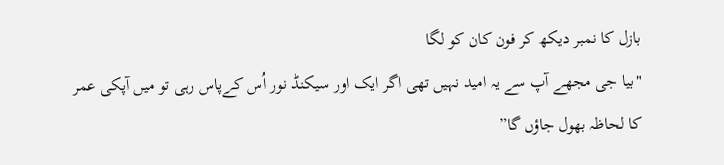بازل کا نمبر دیکھ کر فون کان کو لگا
"بیا جی مجھے آپ سے یہ امید نہیں تھی اگر ایک اور سیکنڈ نور اُس کےپاس رہی تو میں آپکی عمر کا لحاظہ بھول جاؤں گا”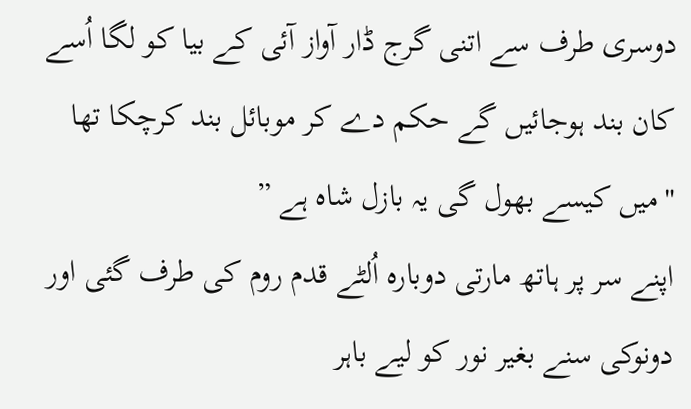دوسری طرف سے اتنی گرج ڈار آواز آئی کے بیا کو لگا اُسے کان بند ہوجائیں گے حکم دے کر موبائل بند کرچکا تھا
"میں کیسے بھول گی یہ بازل شاہ ہے ”
اپنے سر پر ہاتھ مارتی دوبارہ اُلٹے قدم روم کی طرف گئی اور دونوکی سنے بغیر نور کو لیے باہر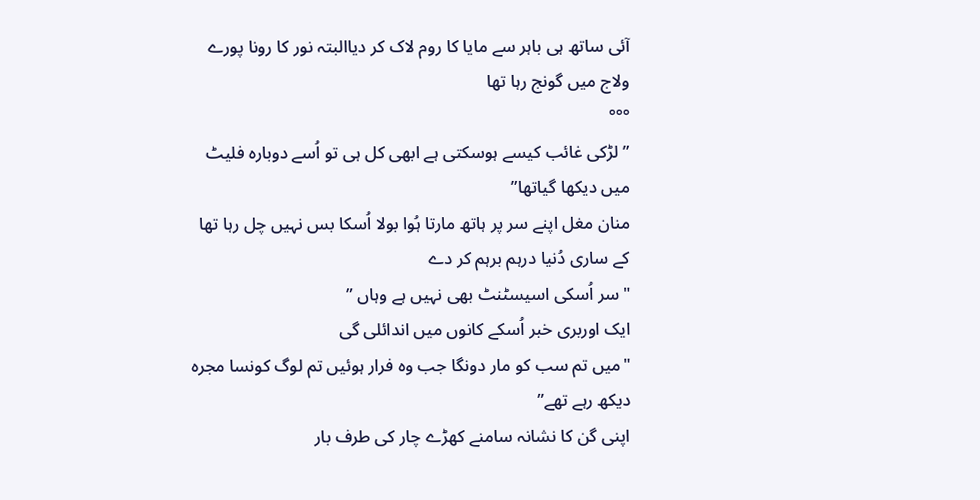آئی ساتھ ہی باہر سے مایا کا روم لاک کر دیاالبتہ نور کا رونا پورے ولاج میں گونج رہا تھا
°°°
” لڑکی غائب کیسے ہوسکتی ہے ابھی کل ہی تو اُسے دوبارہ فلیٹ میں دیکھا گیاتھا”
منان مغل اپنے سر پر ہاتھ مارتا ہُوا بولا اُسکا بس نہیں چل رہا تھا کے ساری دُنیا درہم برہم کر دے
"سر اُسکی اسیسٹنٹ بھی نہیں ہے وہاں ”
ایک اوربری خبر اُسکے کانوں میں اندائلی گی
"میں تم سب کو مار دونگا جب وہ فرار ہوئیں تم لوگ کونسا مجرہ دیکھ رہے تھے”
اپنی گن کا نشانہ سامنے کھڑے چار کی طرف بار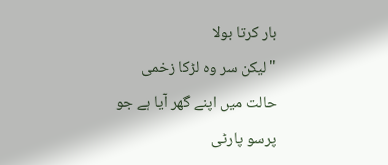بار کرتا بولا
"لیکن سر وہ لڑکا زخمی حالت میں اپنے گھر آیا ہے جو پرسو پارٹی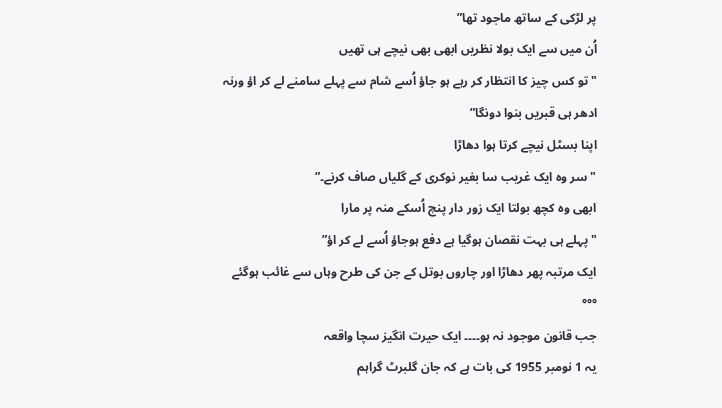پر لڑکی کے ساتھ ماجود تھا”
اُن میں سے ایک بولا نظریں ابھی بھی نیچے ہی تھیں
"تو کس چیز کا انتظار کر رہے ہو جاؤ اُسے شام سے پہلے سامنے لے کر اؤ ورنہ ادھر ہی قبریں بنوا دونگا”
اپنا بسٹل نیچے کرتا ہوا دھاڑا
"سر وہ ایک غریب سا بغیر نوکری کے گلیاں صاف کرنے۔”
ابھی وہ کچھ بولتا ایک زور دار پنچ اُسکے منہ پر مارا
"پہلے ہی بہت نقصان ہوگیا ہے دفع ہوجاؤ اُسے لے کر اؤ”
ایک مرتبہ پھر دھاڑا اور چاروں بوتل کے جن کی طرح وہاں سے غائب ہوگئے
°°°
جب قانون موجود نہ ہو۔۔۔۔ ایک حیرت انگیز سچا واقعہ
یہ 1 نومبر 1955 کی بات ہے کہ جان گلبرٹ گراہم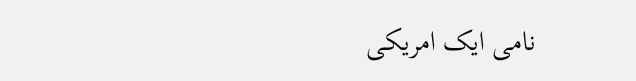نامی ایک امریکی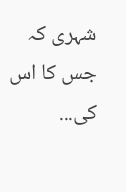شہری کہ جس کا اس کی...